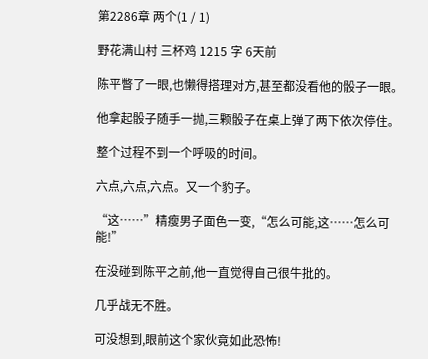第2286章 两个(1 / 1)

野花满山村 三杯鸡 1215 字 6天前

陈平瞥了一眼,也懒得搭理对方,甚至都没看他的骰子一眼。

他拿起骰子随手一抛,三颗骰子在桌上弹了两下依次停住。

整个过程不到一个呼吸的时间。

六点,六点,六点。又一个豹子。

“这……”精瘦男子面色一变,“怎么可能,这……怎么可能!”

在没碰到陈平之前,他一直觉得自己很牛批的。

几乎战无不胜。

可没想到,眼前这个家伙竟如此恐怖!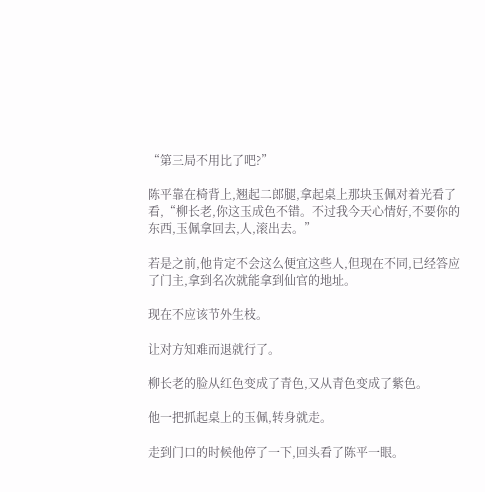“第三局不用比了吧?”

陈平靠在椅背上,翘起二郎腿,拿起桌上那块玉佩对着光看了看,“柳长老,你这玉成色不错。不过我今天心情好,不要你的东西,玉佩拿回去,人,滚出去。”

若是之前,他肯定不会这么便宜这些人,但现在不同,已经答应了门主,拿到名次就能拿到仙官的地址。

现在不应该节外生枝。

让对方知难而退就行了。

柳长老的脸从红色变成了青色,又从青色变成了紫色。

他一把抓起桌上的玉佩,转身就走。

走到门口的时候他停了一下,回头看了陈平一眼。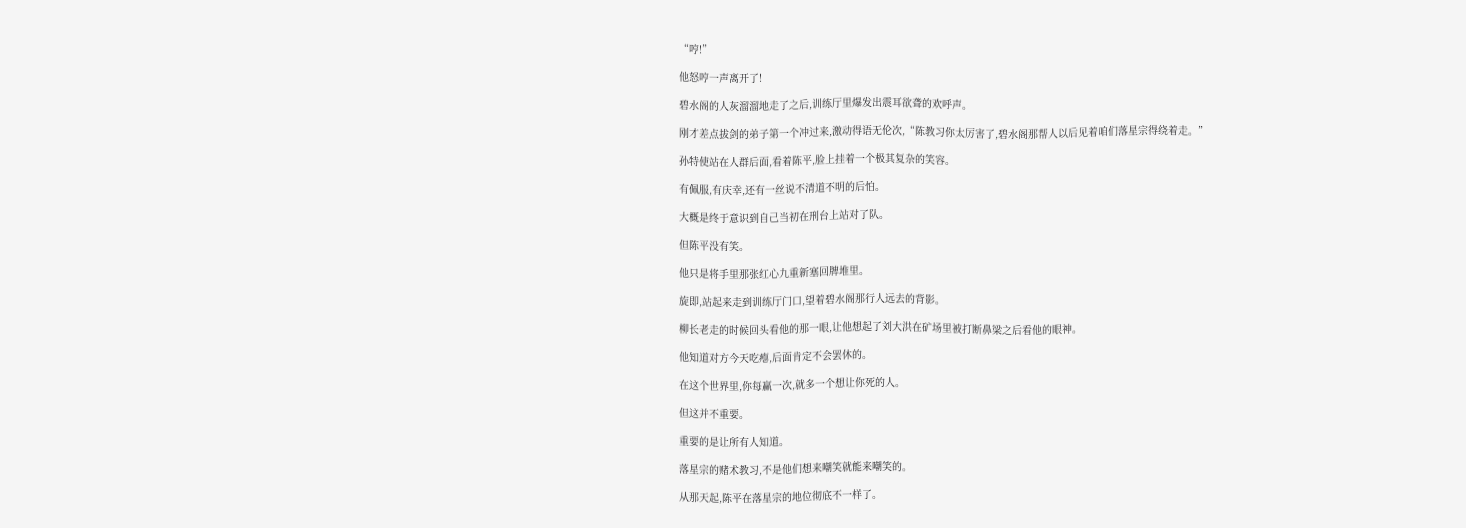“哼!”

他怒哼一声离开了!

碧水阁的人灰溜溜地走了之后,训练厅里爆发出震耳欲聋的欢呼声。

刚才差点拔剑的弟子第一个冲过来,激动得语无伦次,“陈教习你太厉害了,碧水阁那帮人以后见着咱们落星宗得绕着走。”

孙特使站在人群后面,看着陈平,脸上挂着一个极其复杂的笑容。

有佩服,有庆幸,还有一丝说不清道不明的后怕。

大概是终于意识到自己当初在刑台上站对了队。

但陈平没有笑。

他只是将手里那张红心九重新塞回牌堆里。

旋即,站起来走到训练厅门口,望着碧水阁那行人远去的背影。

柳长老走的时候回头看他的那一眼,让他想起了刘大洪在矿场里被打断鼻梁之后看他的眼神。

他知道对方今天吃瘪,后面肯定不会罢休的。

在这个世界里,你每赢一次,就多一个想让你死的人。

但这并不重要。

重要的是让所有人知道。

落星宗的赌术教习,不是他们想来嘲笑就能来嘲笑的。

从那天起,陈平在落星宗的地位彻底不一样了。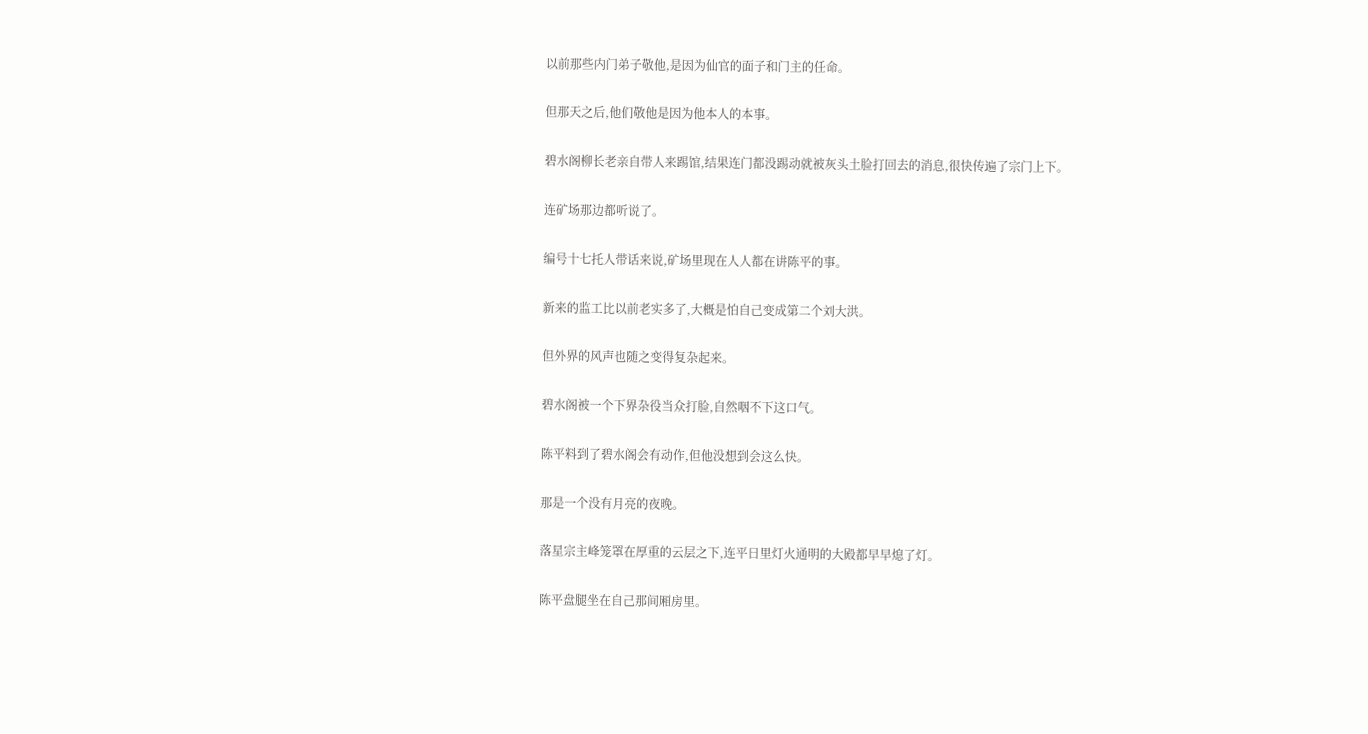以前那些内门弟子敬他,是因为仙官的面子和门主的任命。

但那天之后,他们敬他是因为他本人的本事。

碧水阁柳长老亲自带人来踢馆,结果连门都没踢动就被灰头土脸打回去的消息,很快传遍了宗门上下。

连矿场那边都听说了。

编号十七托人带话来说,矿场里现在人人都在讲陈平的事。

新来的监工比以前老实多了,大概是怕自己变成第二个刘大洪。

但外界的风声也随之变得复杂起来。

碧水阁被一个下界杂役当众打脸,自然咽不下这口气。

陈平料到了碧水阁会有动作,但他没想到会这么快。

那是一个没有月亮的夜晚。

落星宗主峰笼罩在厚重的云层之下,连平日里灯火通明的大殿都早早熄了灯。

陈平盘腿坐在自己那间厢房里。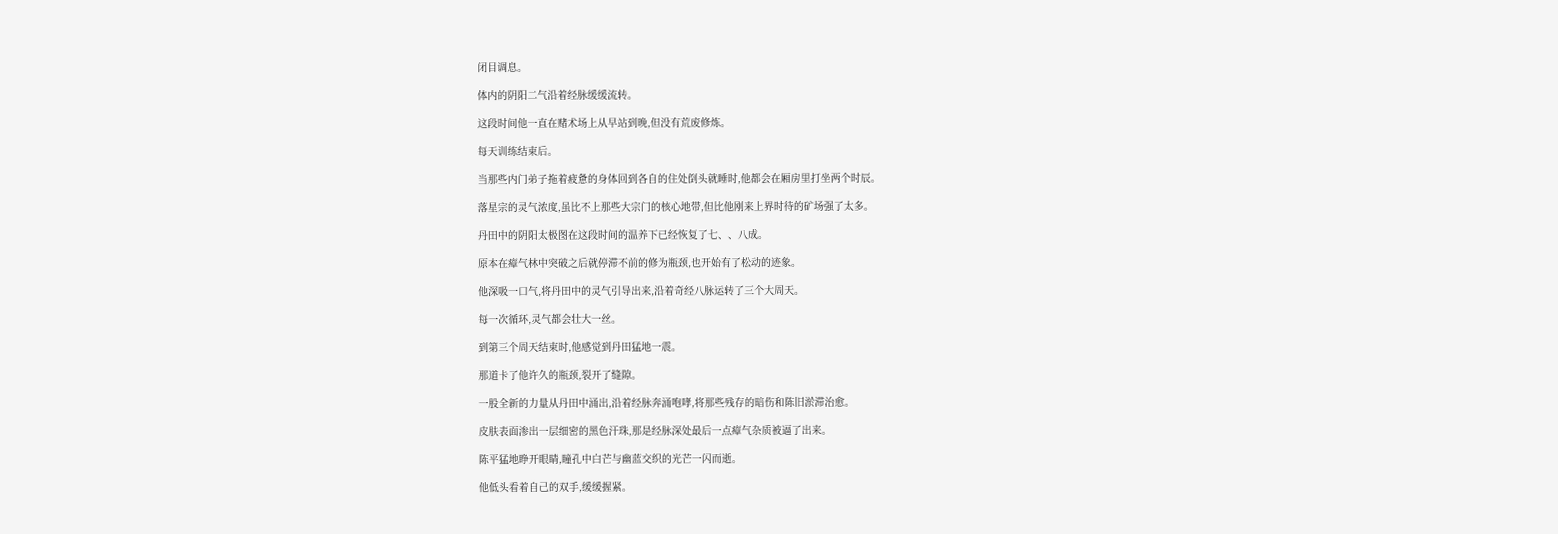闭目调息。

体内的阴阳二气沿着经脉缓缓流转。

这段时间他一直在赌术场上从早站到晚,但没有荒废修炼。

每天训练结束后。

当那些内门弟子拖着疲惫的身体回到各自的住处倒头就睡时,他都会在厢房里打坐两个时辰。

落星宗的灵气浓度,虽比不上那些大宗门的核心地带,但比他刚来上界时待的矿场强了太多。

丹田中的阴阳太极图在这段时间的温养下已经恢复了七、、八成。

原本在瘴气林中突破之后就停滞不前的修为瓶颈,也开始有了松动的迹象。

他深吸一口气,将丹田中的灵气引导出来,沿着奇经八脉运转了三个大周天。

每一次循环,灵气都会壮大一丝。

到第三个周天结束时,他感觉到丹田猛地一震。

那道卡了他许久的瓶颈,裂开了缝隙。

一股全新的力量从丹田中涌出,沿着经脉奔涌咆哮,将那些残存的暗伤和陈旧淤滞治愈。

皮肤表面渗出一层细密的黑色汗珠,那是经脉深处最后一点瘴气杂质被逼了出来。

陈平猛地睁开眼睛,瞳孔中白芒与幽蓝交织的光芒一闪而逝。

他低头看着自己的双手,缓缓握紧。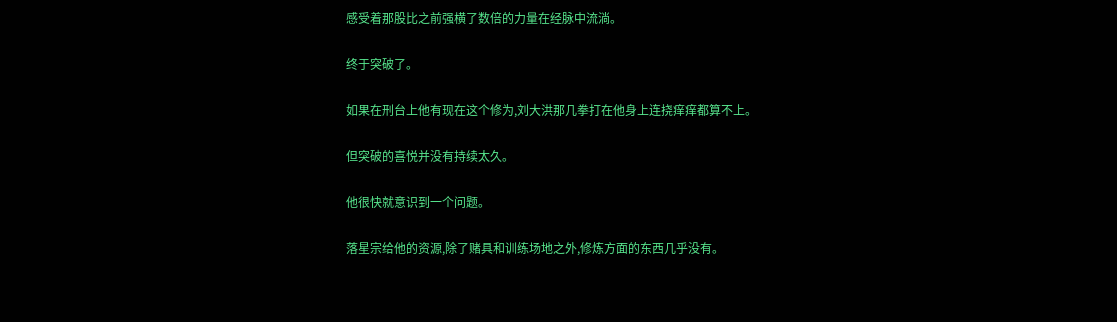感受着那股比之前强横了数倍的力量在经脉中流淌。

终于突破了。

如果在刑台上他有现在这个修为,刘大洪那几拳打在他身上连挠痒痒都算不上。

但突破的喜悦并没有持续太久。

他很快就意识到一个问题。

落星宗给他的资源,除了赌具和训练场地之外,修炼方面的东西几乎没有。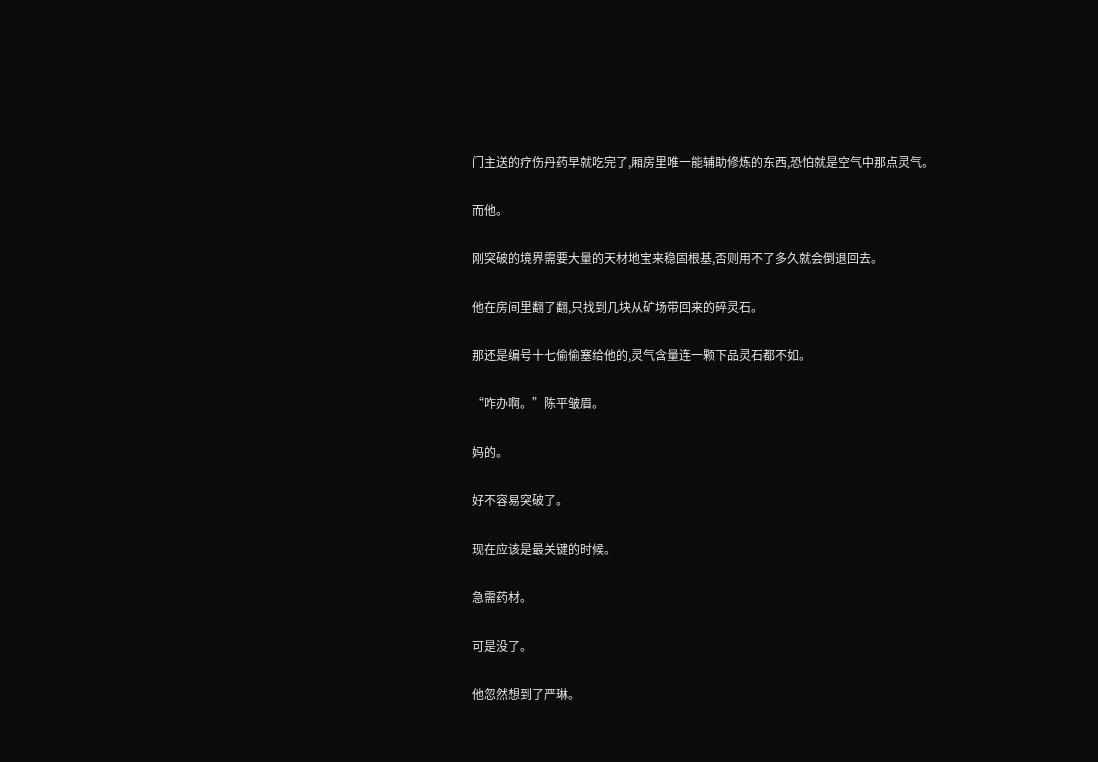门主送的疗伤丹药早就吃完了,厢房里唯一能辅助修炼的东西,恐怕就是空气中那点灵气。

而他。

刚突破的境界需要大量的天材地宝来稳固根基,否则用不了多久就会倒退回去。

他在房间里翻了翻,只找到几块从矿场带回来的碎灵石。

那还是编号十七偷偷塞给他的,灵气含量连一颗下品灵石都不如。

“咋办啊。”陈平皱眉。

妈的。

好不容易突破了。

现在应该是最关键的时候。

急需药材。

可是没了。

他忽然想到了严琳。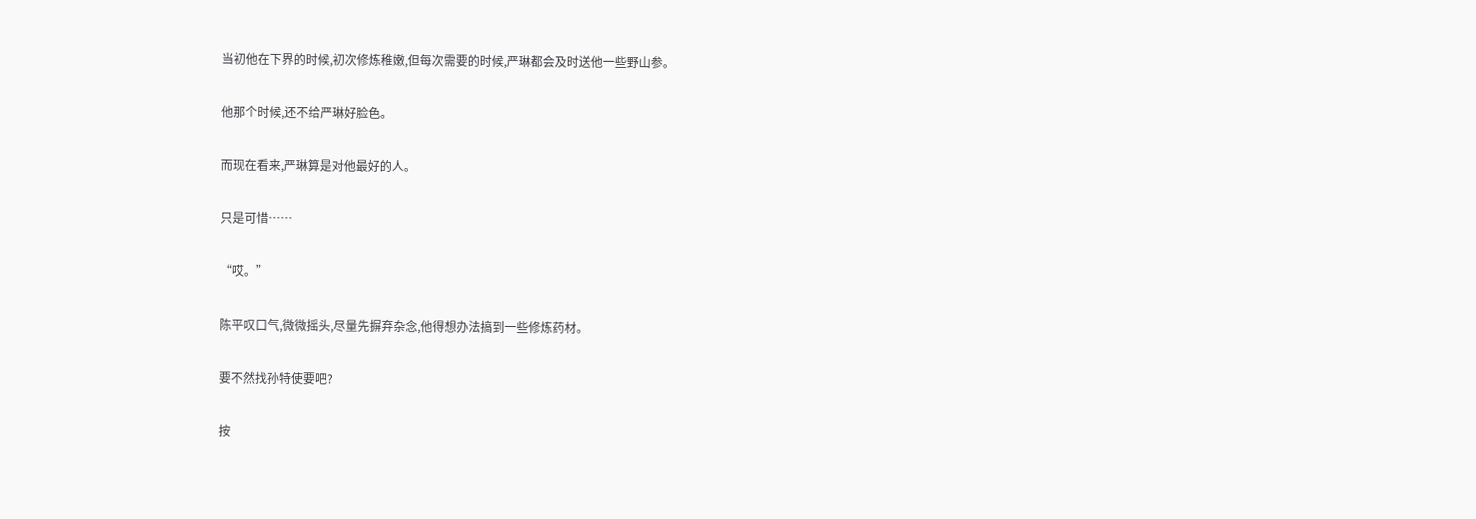当初他在下界的时候,初次修炼稚嫩,但每次需要的时候,严琳都会及时送他一些野山参。

他那个时候,还不给严琳好脸色。

而现在看来,严琳算是对他最好的人。

只是可惜……

“哎。”

陈平叹口气,微微摇头,尽量先摒弃杂念,他得想办法搞到一些修炼药材。

要不然找孙特使要吧?

按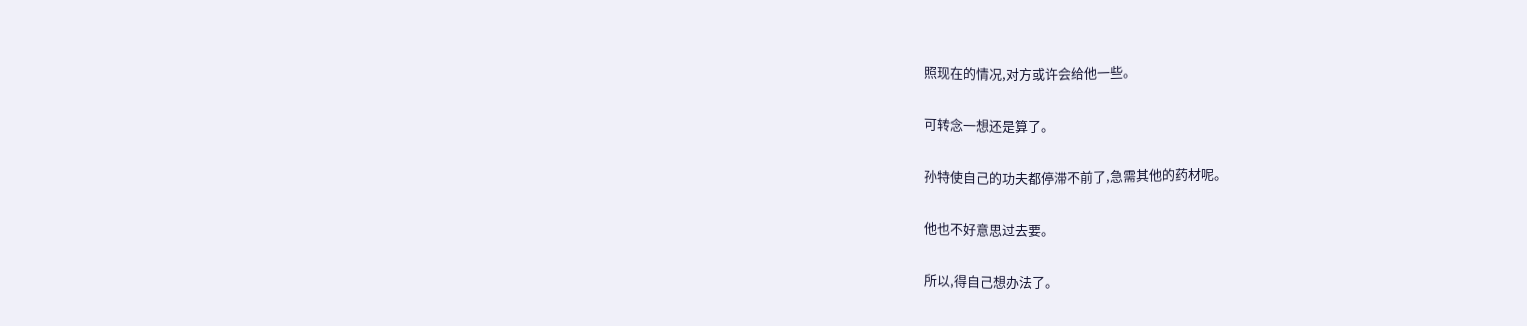照现在的情况,对方或许会给他一些。

可转念一想还是算了。

孙特使自己的功夫都停滞不前了,急需其他的药材呢。

他也不好意思过去要。

所以,得自己想办法了。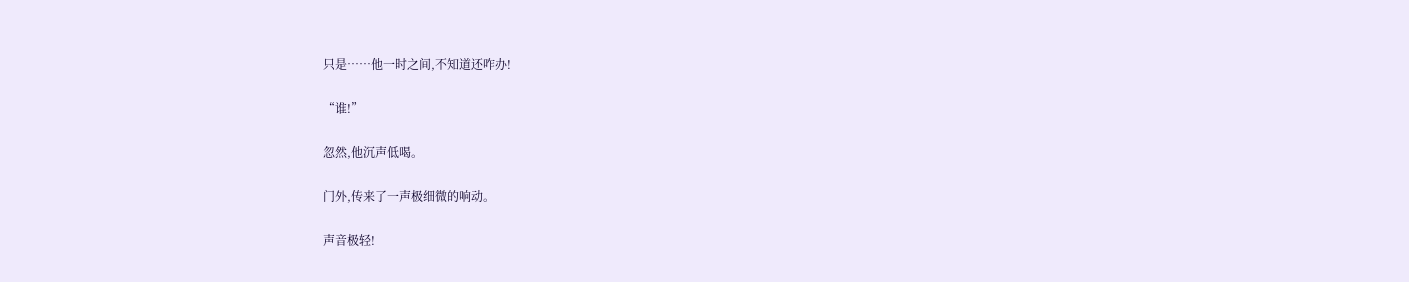只是……他一时之间,不知道还咋办!

“谁!”

忽然,他沉声低喝。

门外,传来了一声极细微的响动。

声音极轻!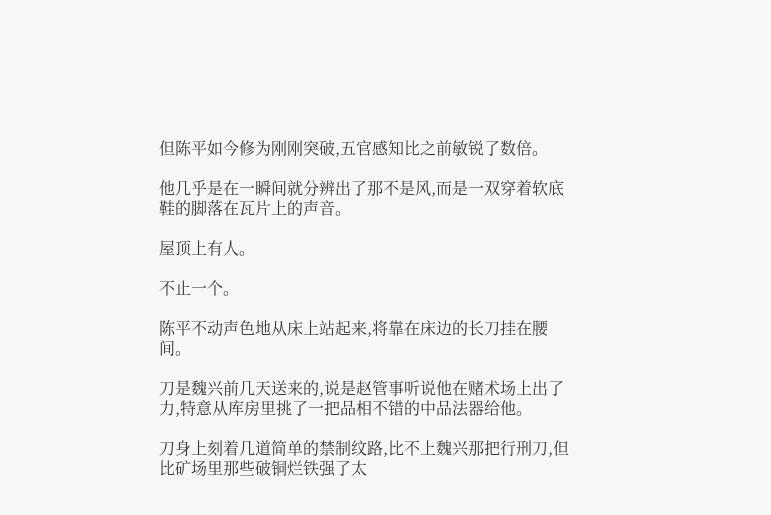但陈平如今修为刚刚突破,五官感知比之前敏锐了数倍。

他几乎是在一瞬间就分辨出了那不是风,而是一双穿着软底鞋的脚落在瓦片上的声音。

屋顶上有人。

不止一个。

陈平不动声色地从床上站起来,将靠在床边的长刀挂在腰间。

刀是魏兴前几天送来的,说是赵管事听说他在赌术场上出了力,特意从库房里挑了一把品相不错的中品法器给他。

刀身上刻着几道简单的禁制纹路,比不上魏兴那把行刑刀,但比矿场里那些破铜烂铁强了太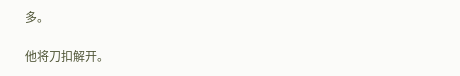多。

他将刀扣解开。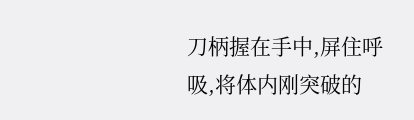刀柄握在手中,屏住呼吸,将体内刚突破的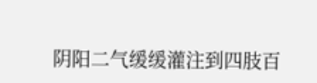阴阳二气缓缓灌注到四肢百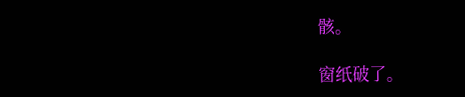骸。

窗纸破了。